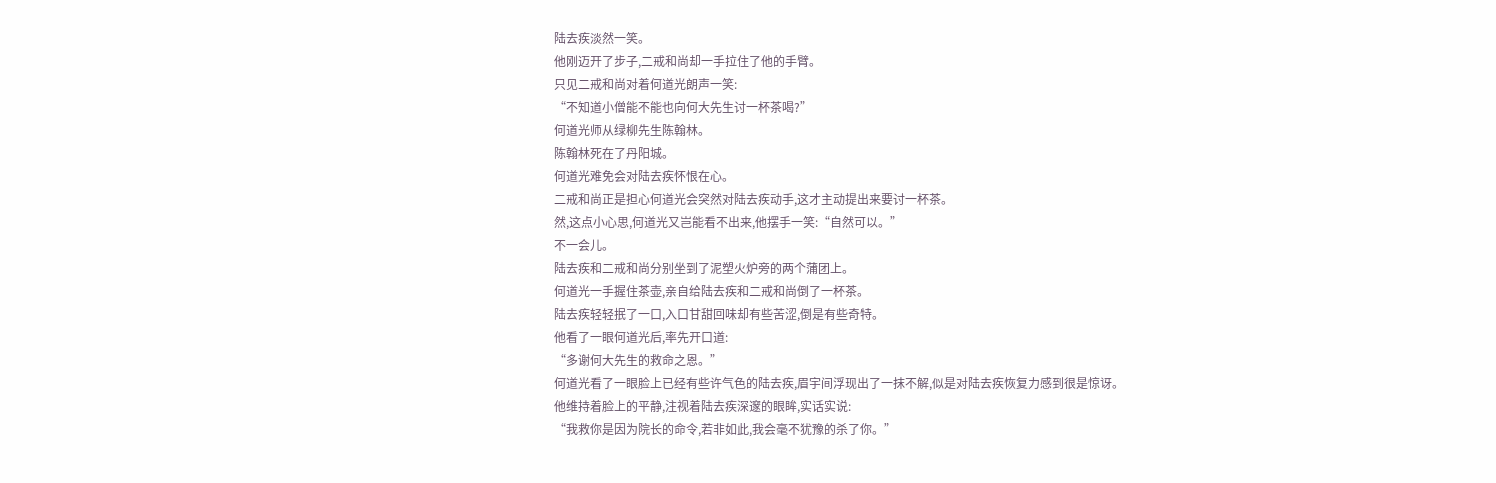陆去疾淡然一笑。
他刚迈开了步子,二戒和尚却一手拉住了他的手臂。
只见二戒和尚对着何道光朗声一笑:
“不知道小僧能不能也向何大先生讨一杯茶喝?”
何道光师从绿柳先生陈翰林。
陈翰林死在了丹阳城。
何道光难免会对陆去疾怀恨在心。
二戒和尚正是担心何道光会突然对陆去疾动手,这才主动提出来要讨一杯茶。
然,这点小心思,何道光又岂能看不出来,他摆手一笑:“自然可以。”
不一会儿。
陆去疾和二戒和尚分别坐到了泥塑火炉旁的两个蒲团上。
何道光一手握住茶壶,亲自给陆去疾和二戒和尚倒了一杯茶。
陆去疾轻轻抿了一口,入口甘甜回味却有些苦涩,倒是有些奇特。
他看了一眼何道光后,率先开口道:
“多谢何大先生的救命之恩。”
何道光看了一眼脸上已经有些许气色的陆去疾,眉宇间浮现出了一抹不解,似是对陆去疾恢复力感到很是惊讶。
他维持着脸上的平静,注视着陆去疾深邃的眼眸,实话实说:
“我救你是因为院长的命令,若非如此,我会毫不犹豫的杀了你。”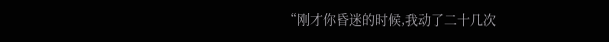“刚才你昏迷的时候,我动了二十几次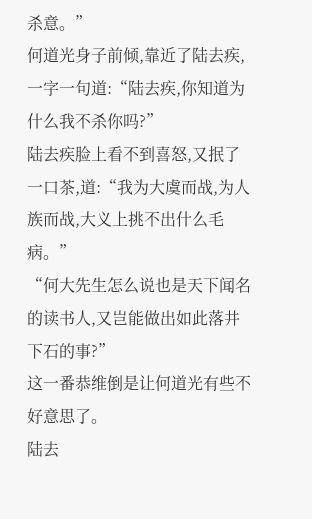杀意。”
何道光身子前倾,靠近了陆去疾,一字一句道:“陆去疾,你知道为什么我不杀你吗?”
陆去疾脸上看不到喜怒,又抿了一口茶,道:“我为大虞而战,为人族而战,大义上挑不出什么毛病。”
“何大先生怎么说也是天下闻名的读书人,又岂能做出如此落井下石的事?”
这一番恭维倒是让何道光有些不好意思了。
陆去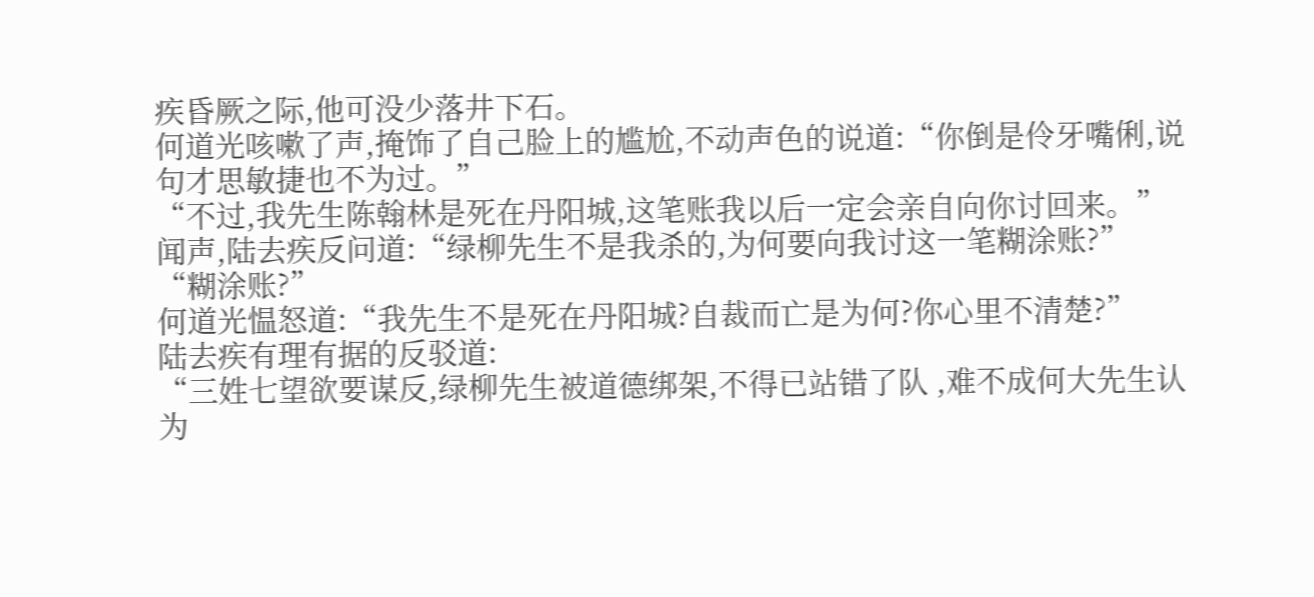疾昏厥之际,他可没少落井下石。
何道光咳嗽了声,掩饰了自己脸上的尴尬,不动声色的说道:“你倒是伶牙嘴俐,说句才思敏捷也不为过。”
“不过,我先生陈翰林是死在丹阳城,这笔账我以后一定会亲自向你讨回来。”
闻声,陆去疾反问道:“绿柳先生不是我杀的,为何要向我讨这一笔糊涂账?”
“糊涂账?”
何道光愠怒道:“我先生不是死在丹阳城?自裁而亡是为何?你心里不清楚?”
陆去疾有理有据的反驳道:
“三姓七望欲要谋反,绿柳先生被道德绑架,不得已站错了队 ,难不成何大先生认为